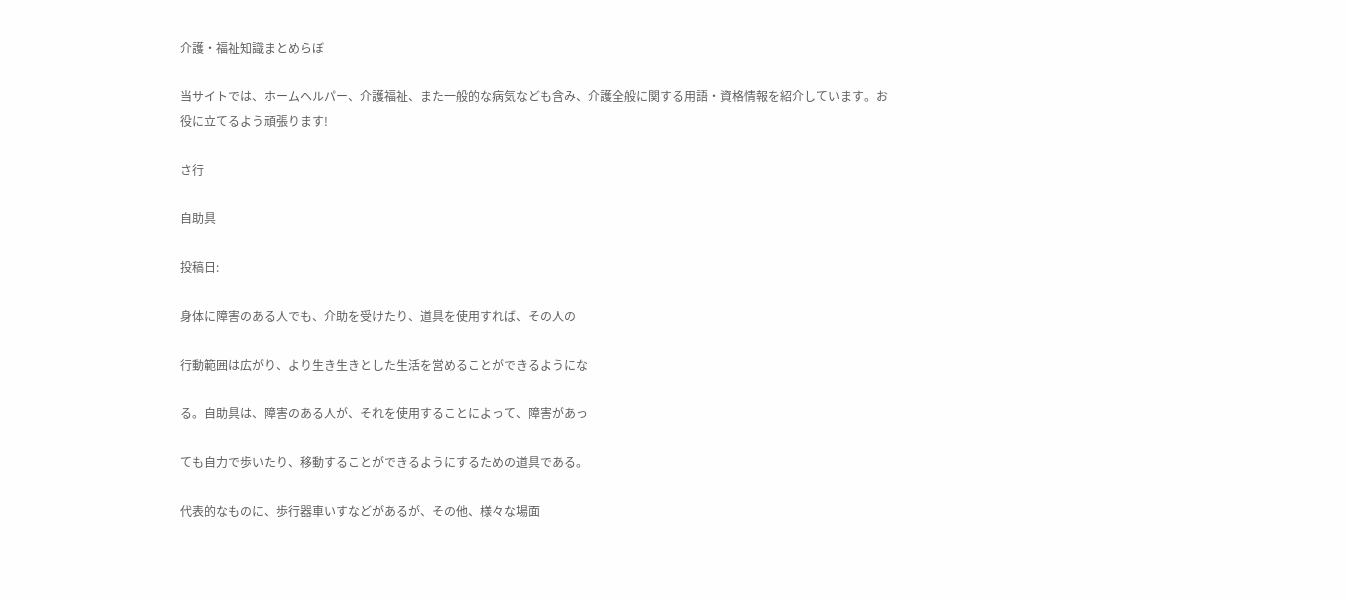介護・福祉知識まとめらぼ

当サイトでは、ホームヘルパー、介護福祉、また一般的な病気なども含み、介護全般に関する用語・資格情報を紹介しています。お役に立てるよう頑張ります!

さ行

自助具

投稿日:

身体に障害のある人でも、介助を受けたり、道具を使用すれば、その人の

行動範囲は広がり、より生き生きとした生活を営めることができるようにな

る。自助具は、障害のある人が、それを使用することによって、障害があっ

ても自力で歩いたり、移動することができるようにするための道具である。

代表的なものに、歩行器車いすなどがあるが、その他、様々な場面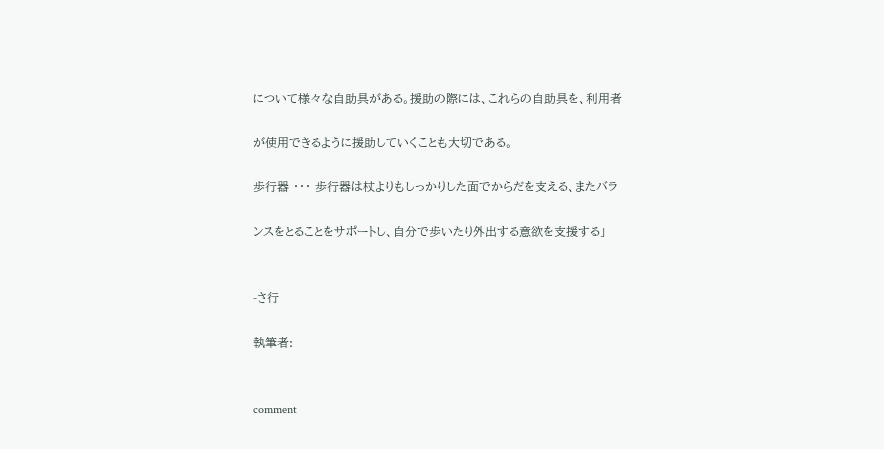について様々な自助具がある。援助の際には、これらの自助具を、利用者

が使用できるように援助していくことも大切である。

歩行器 ・・・ 歩行器は杖よりもしっかりした面でからだを支える、またバラ

ンスをとることをサポートし、自分で歩いたり外出する意欲を支援する」


-さ行

執筆者:


comment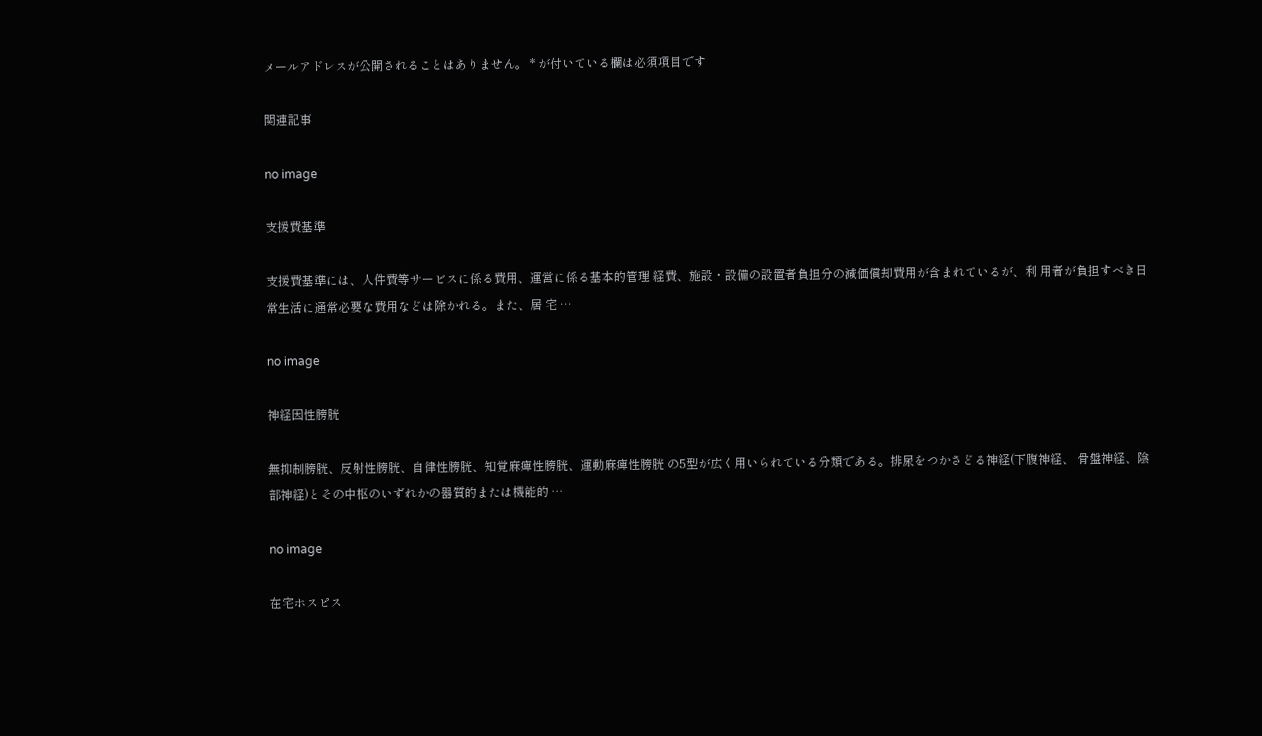メールアドレスが公開されることはありません。 * が付いている欄は必須項目です

関連記事

no image

支援費基準

支援費基準には、人件費等サービスに係る費用、運営に係る基本的管理 経費、施設・設備の設置者負担分の減価償却費用が含まれているが、利 用者が負担すべき日常生活に通常必要な費用などは除かれる。また、居 宅 …

no image

神経因性膀胱

無抑制膀胱、反射性膀胱、自律性膀胱、知覚麻痺性膀胱、運動麻痺性膀胱 の5型が広く用いられている分類である。排尿をつかさどる神経(下腹神経、 骨盤神経、陰部神経)とその中枢のいずれかの器質的または機能的 …

no image

在宅ホスピス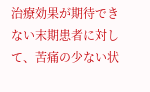治療効果が期待できない末期患者に対して、苦痛の少ない状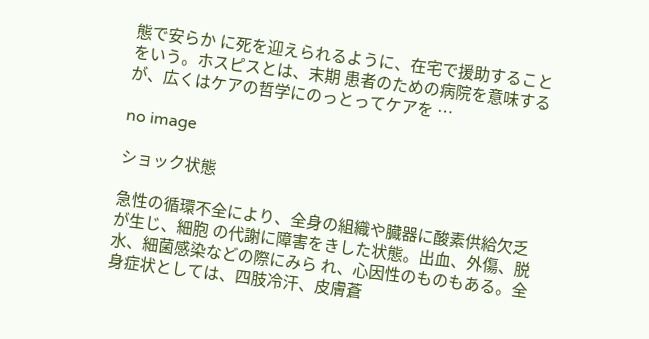態で安らか に死を迎えられるように、在宅で援助することをいう。ホスピスとは、末期 患者のための病院を意味するが、広くはケアの哲学にのっとってケアを …

no image

ショック状態

急性の循環不全により、全身の組織や臓器に酸素供給欠乏が生じ、細胞 の代謝に障害をきした状態。出血、外傷、脱水、細菌感染などの際にみら れ、心因性のものもある。全身症状としては、四肢冷汗、皮膚蒼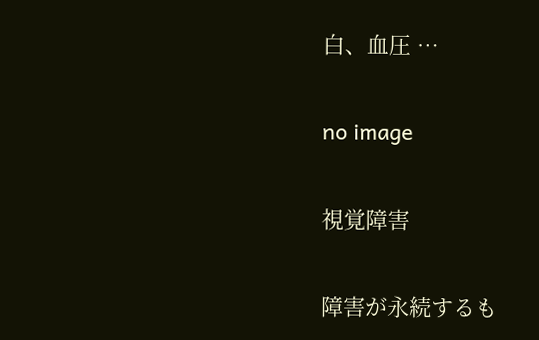白、血圧 …

no image

視覚障害

障害が永続するも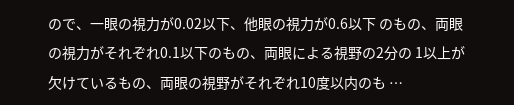ので、一眼の視力が0.02以下、他眼の視力が0.6以下 のもの、両眼の視力がそれぞれ0.1以下のもの、両眼による視野の2分の 1以上が欠けているもの、両眼の視野がそれぞれ10度以内のも …